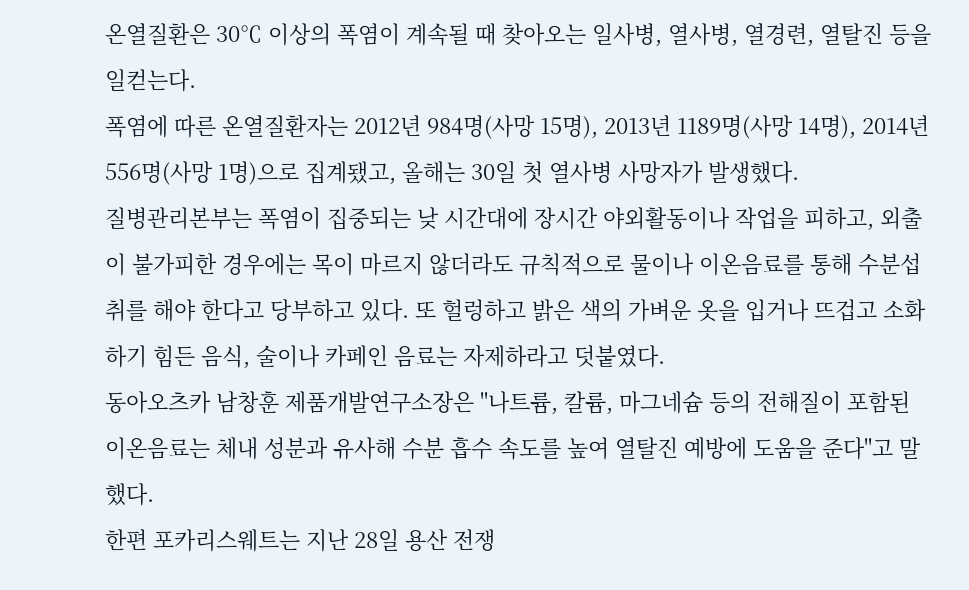온열질환은 30℃ 이상의 폭염이 계속될 때 찾아오는 일사병, 열사병, 열경련, 열탈진 등을 일컫는다.
폭염에 따른 온열질환자는 2012년 984명(사망 15명), 2013년 1189명(사망 14명), 2014년 556명(사망 1명)으로 집계됐고, 올해는 30일 첫 열사병 사망자가 발생했다.
질병관리본부는 폭염이 집중되는 낮 시간대에 장시간 야외활동이나 작업을 피하고, 외출이 불가피한 경우에는 목이 마르지 않더라도 규칙적으로 물이나 이온음료를 통해 수분섭취를 해야 한다고 당부하고 있다. 또 헐렁하고 밝은 색의 가벼운 옷을 입거나 뜨겁고 소화하기 힘든 음식, 술이나 카페인 음료는 자제하라고 덧붙였다.
동아오츠카 남창훈 제품개발연구소장은 "나트륨, 칼륨, 마그네슘 등의 전해질이 포함된 이온음료는 체내 성분과 유사해 수분 흡수 속도를 높여 열탈진 예방에 도움을 준다"고 말했다.
한편 포카리스웨트는 지난 28일 용산 전쟁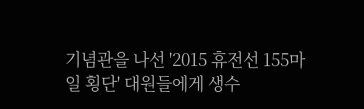기념관을 나선 '2015 휴전선 155마일 횡단' 대원들에게 생수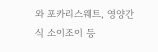와 포카리스웨트, 영양간식 소이조이 등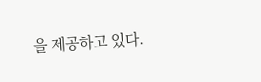을 제공하고 있다.